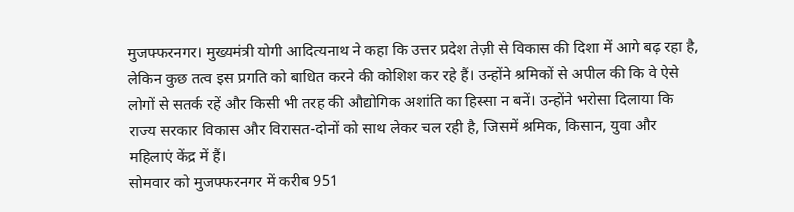मुजफ्फरनगर। मुख्यमंत्री योगी आदित्यनाथ ने कहा कि उत्तर प्रदेश तेज़ी से विकास की दिशा में आगे बढ़ रहा है, लेकिन कुछ तत्व इस प्रगति को बाधित करने की कोशिश कर रहे हैं। उन्होंने श्रमिकों से अपील की कि वे ऐसे लोगों से सतर्क रहें और किसी भी तरह की औद्योगिक अशांति का हिस्सा न बनें। उन्होंने भरोसा दिलाया कि राज्य सरकार विकास और विरासत-दोनों को साथ लेकर चल रही है, जिसमें श्रमिक, किसान, युवा और महिलाएं केंद्र में हैं।
सोमवार को मुजफ्फरनगर में करीब 951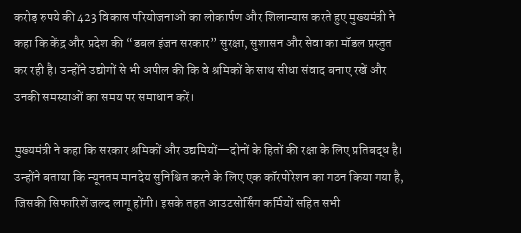करोड़ रुपये की 423 विकास परियोजनाओं का लोकार्पण और शिलान्यास करते हुए मुख्यमंत्री ने कहा कि केंद्र और प्रदेश की “डबल इंजन सरकार” सुरक्षा, सुशासन और सेवा का मॉडल प्रस्तुत कर रही है। उन्होंने उद्योगों से भी अपील की कि वे श्रमिकों के साथ सीधा संवाद बनाए रखें और उनकी समस्याओं का समय पर समाधान करें।

मुख्यमंत्री ने कहा कि सरकार श्रमिकों और उद्यमियों—दोनों के हितों की रक्षा के लिए प्रतिबद्ध है। उन्होंने बताया कि न्यूनतम मानदेय सुनिश्चित करने के लिए एक कॉरपोरेशन का गठन किया गया है, जिसकी सिफारिशें जल्द लागू होंगी। इसके तहत आउटसोर्सिंग कर्मियों सहित सभी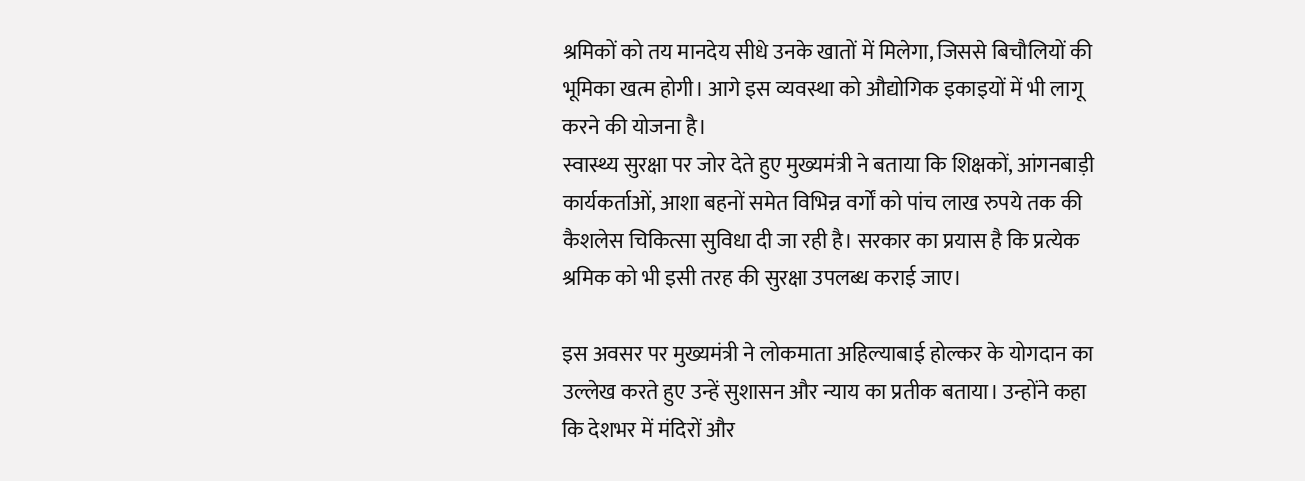श्रमिकों को तय मानदेय सीधे उनके खातों में मिलेगा, जिससे बिचौलियों की भूमिका खत्म होगी। आगे इस व्यवस्था को औद्योगिक इकाइयों में भी लागू करने की योजना है।
स्वास्थ्य सुरक्षा पर जोर देते हुए मुख्यमंत्री ने बताया कि शिक्षकों, आंगनबाड़ी कार्यकर्ताओं, आशा बहनों समेत विभिन्न वर्गों को पांच लाख रुपये तक की कैशलेस चिकित्सा सुविधा दी जा रही है। सरकार का प्रयास है कि प्रत्येक श्रमिक को भी इसी तरह की सुरक्षा उपलब्ध कराई जाए।

इस अवसर पर मुख्यमंत्री ने लोकमाता अहिल्याबाई होल्कर के योगदान का उल्लेख करते हुए उन्हें सुशासन और न्याय का प्रतीक बताया। उन्होंने कहा कि देशभर में मंदिरों और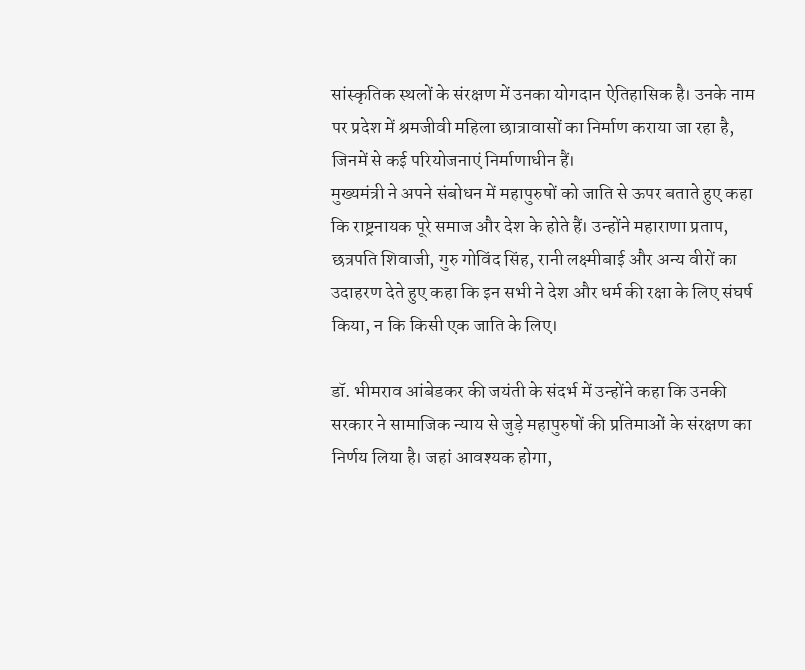सांस्कृतिक स्थलों के संरक्षण में उनका योगदान ऐतिहासिक है। उनके नाम पर प्रदेश में श्रमजीवी महिला छात्रावासों का निर्माण कराया जा रहा है, जिनमें से कई परियोजनाएं निर्माणाधीन हैं।
मुख्यमंत्री ने अपने संबोधन में महापुरुषों को जाति से ऊपर बताते हुए कहा कि राष्ट्रनायक पूरे समाज और देश के होते हैं। उन्होंने महाराणा प्रताप, छत्रपति शिवाजी, गुरु गोविंद सिंह, रानी लक्ष्मीबाई और अन्य वीरों का उदाहरण देते हुए कहा कि इन सभी ने देश और धर्म की रक्षा के लिए संघर्ष किया, न कि किसी एक जाति के लिए।

डॉ. भीमराव आंबेडकर की जयंती के संदर्भ में उन्होंने कहा कि उनकी सरकार ने सामाजिक न्याय से जुड़े महापुरुषों की प्रतिमाओं के संरक्षण का निर्णय लिया है। जहां आवश्यक होगा,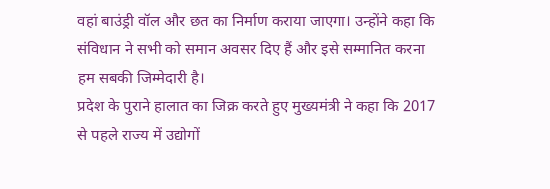वहां बाउंड्री वॉल और छत का निर्माण कराया जाएगा। उन्होंने कहा कि संविधान ने सभी को समान अवसर दिए हैं और इसे सम्मानित करना हम सबकी जिम्मेदारी है।
प्रदेश के पुराने हालात का जिक्र करते हुए मुख्यमंत्री ने कहा कि 2017 से पहले राज्य में उद्योगों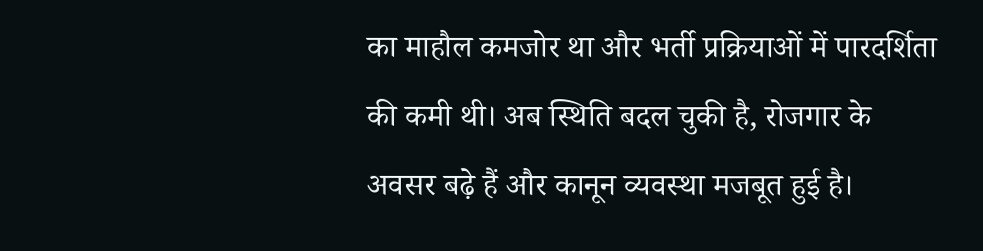का माहौल कमजोर था और भर्ती प्रक्रियाओं में पारदर्शिता की कमी थी। अब स्थिति बदल चुकी है, रोजगार के अवसर बढ़े हैं और कानून व्यवस्था मजबूत हुई है।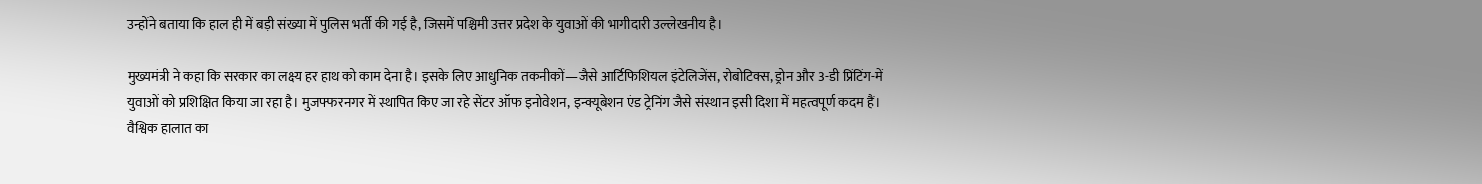उन्होंने बताया कि हाल ही में बड़ी संख्या में पुलिस भर्ती की गई है, जिसमें पश्चिमी उत्तर प्रदेश के युवाओं की भागीदारी उल्लेखनीय है।

मुख्यमंत्री ने कहा कि सरकार का लक्ष्य हर हाथ को काम देना है। इसके लिए आधुनिक तकनीकों—जैसे आर्टिफिशियल इंटेलिजेंस, रोबोटिक्स, ड्रोन और 3-डी प्रिंटिंग-में युवाओं को प्रशिक्षित किया जा रहा है। मुजफ्फरनगर में स्थापित किए जा रहे सेंटर ऑफ इनोवेशन, इन्क्यूबेशन एंड ट्रेनिंग जैसे संस्थान इसी दिशा में महत्वपूर्ण कदम हैं।
वैश्विक हालात का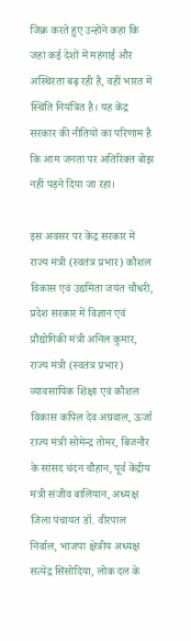जिक्र करते हुए उन्होंने कहा कि जहां कई देशों में महंगाई और अस्थिरता बढ़ रही है, वहीं भारत में स्थिति नियंत्रित है। यह केंद्र सरकार की नीतियों का परिणाम है कि आम जनता पर अतिरिक्त बोझ नहीं पड़ने दिया जा रहा।

इस अवसर पर केंद्र सरकार में राज्य मंत्री (स्वतंत्र प्रभार) कौशल विकास एवं उद्यमिता जयंत चौधरी, प्रदेश सरकार में विज्ञान एवं प्रौद्योगिकी मंत्री अनिल कुमार, राज्य मंत्री (स्वतंत्र प्रभार) व्यावसायिक शिक्षा एवं कौशल विकास कपिल देव अग्रवाल, ऊर्जा राज्य मंत्री सोमेन्द्र तोमर, बिजनौर के सांसद चंदन चौहान, पूर्व केंद्रीय मंत्री संजीव बालियान, अध्यक्ष जिला पंचायत डॉ. वीरपाल निर्वाल, भाजपा क्षेत्रीय अध्यक्ष सत्येंद्र सिसोदिया, लोक दल के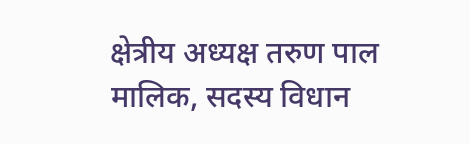क्षेत्रीय अध्यक्ष तरुण पाल मालिक, सदस्य विधान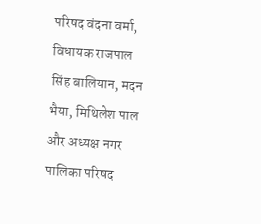परिषद वंदना वर्मा, विधायक राजपाल सिंह बालियान, मदन भैया, मिथिलेश पाल और अध्यक्ष नगर पालिका परिषद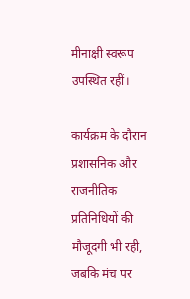मीनाक्षी स्वरूप उपस्थित रहीं।

कार्यक्रम के दौरान प्रशासनिक और राजनीतिक प्रतिनिधियों की मौजूदगी भी रही, जबकि मंच पर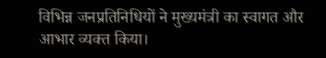विभिन्न जनप्रतिनिधियों ने मुख्यमंत्री का स्वागत और आभार व्यक्त किया।